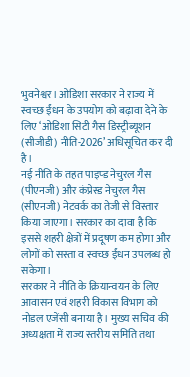भुवनेश्वर। ओडिशा सरकार ने राज्य में स्वच्छ ईंधन के उपयोग को बढ़ावा देने के लिए ‘ओडिशा सिटी गैस डिस्ट्रीब्यूशन (सीजीडी) नीति-2026’ अधिसूचित कर दी है।
नई नीति के तहत पाइप्ड नेचुरल गैस (पीएनजी) और कंप्रेस्ड नेचुरल गैस (सीएनजी) नेटवर्क का तेजी से विस्तार किया जाएगा। सरकार का दावा है कि इससे शहरी क्षेत्रों में प्रदूषण कम होगा और लोगों को सस्ता व स्वच्छ ईंधन उपलब्ध हो सकेगा।
सरकार ने नीति के क्रियान्वयन के लिए आवासन एवं शहरी विकास विभाग को नोडल एजेंसी बनाया है। मुख्य सचिव की अध्यक्षता में राज्य स्तरीय समिति तथा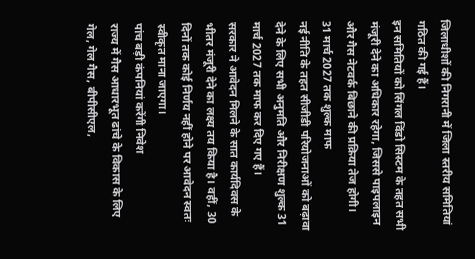जिलाधीशों की निगरानी में जिला स्तरीय समितियां गठित की गई हैं।
इन समितियों को सिंगल विंडो सिस्टम के तहत सभी मंजूरी देने का अधिकार रहेगा, जिससे पाइपलाइन और गैस नेटवर्क बिछाने की प्रक्रिया तेज होगी।
31 मार्च 2027 तक शुल्क माफ
नई नीति के तहत सीजीडी परियोजनाओं को बढ़ावा देने के लिए सभी अनुमति और निरीक्षण शुल्क 31 मार्च 2027 तक माफ कर दिए गए हैं।
सरकार ने आवेदन मिलने के सात कार्यदिवस के भीतर मंजूरी देने का लक्ष्य तय किया है। वहीं, 30 दिनों तक कोई निर्णय नहीं होने पर आवेदन स्वतः स्वीकृत माना जाएगा।
पांच बड़ी कंपनियां करेंगी निवेश
राज्य में गैस आधारभूत ढांचे के विकास के लिए गेल, गेल गैस, बीपीसीएल,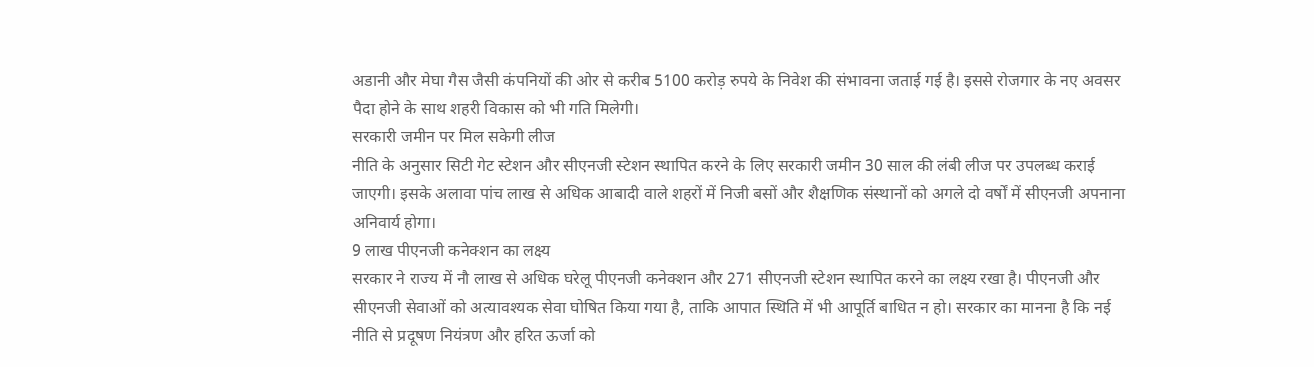अडानी और मेघा गैस जैसी कंपनियों की ओर से करीब 5100 करोड़ रुपये के निवेश की संभावना जताई गई है। इससे रोजगार के नए अवसर पैदा होने के साथ शहरी विकास को भी गति मिलेगी।
सरकारी जमीन पर मिल सकेगी लीज
नीति के अनुसार सिटी गेट स्टेशन और सीएनजी स्टेशन स्थापित करने के लिए सरकारी जमीन 30 साल की लंबी लीज पर उपलब्ध कराई जाएगी। इसके अलावा पांच लाख से अधिक आबादी वाले शहरों में निजी बसों और शैक्षणिक संस्थानों को अगले दो वर्षों में सीएनजी अपनाना अनिवार्य होगा।
9 लाख पीएनजी कनेक्शन का लक्ष्य
सरकार ने राज्य में नौ लाख से अधिक घरेलू पीएनजी कनेक्शन और 271 सीएनजी स्टेशन स्थापित करने का लक्ष्य रखा है। पीएनजी और सीएनजी सेवाओं को अत्यावश्यक सेवा घोषित किया गया है, ताकि आपात स्थिति में भी आपूर्ति बाधित न हो। सरकार का मानना है कि नई नीति से प्रदूषण नियंत्रण और हरित ऊर्जा को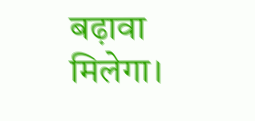बढ़ावा मिलेगा।